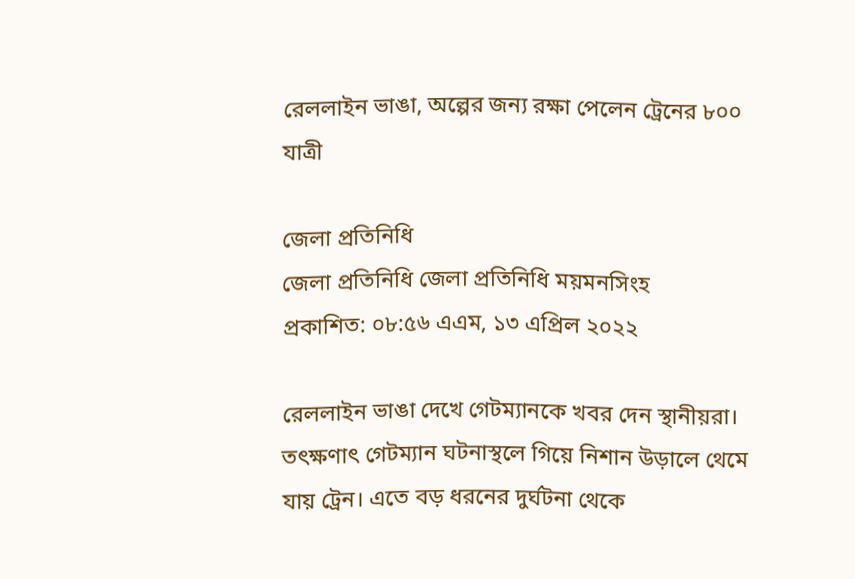রেললাইন ভাঙা, অল্পের জন্য রক্ষা পেলেন ট্রেনের ৮০০ যাত্রী

জেলা প্রতিনিধি
জেলা প্রতিনিধি জেলা প্রতিনিধি ময়মনসিংহ
প্রকাশিত: ০৮:৫৬ এএম, ১৩ এপ্রিল ২০২২

রেললাইন ভাঙা দেখে গেটম্যানকে খবর দেন স্থানীয়রা। তৎক্ষণাৎ গেটম্যান ঘটনাস্থলে গিয়ে নিশান উড়ালে থেমে যায় ট্রেন। এতে বড় ধরনের দুর্ঘটনা থেকে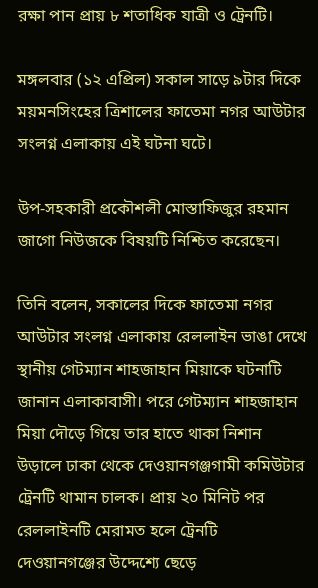রক্ষা পান প্রায় ৮ শতাধিক যাত্রী ও ট্রেনটি।

মঙ্গলবার (১২ এপ্রিল) সকাল সাড়ে ৯টার দিকে ময়মনসিংহের ত্রিশালের ফাতেমা নগর আউটার সংলগ্ন এলাকায় এই ঘটনা ঘটে।

উপ-সহকারী প্রকৌশলী মোস্তাফিজুর রহমান জাগো নিউজকে বিষয়টি নিশ্চিত করেছেন।

তিনি বলেন, সকালের দিকে ফাতেমা নগর আউটার সংলগ্ন এলাকায় রেললাইন ভাঙা দেখে স্থানীয় গেটম্যান শাহজাহান মিয়াকে ঘটনাটি জানান এলাকাবাসী। পরে গেটম্যান শাহজাহান মিয়া দৌড়ে গিয়ে তার হাতে থাকা নিশান উড়ালে ঢাকা থেকে দেওয়ানগঞ্জগামী কমিউটার ট্রেনটি থামান চালক। প্রায় ২০ মিনিট পর রেললাইনটি মেরামত হলে ট্রেনটি দেওয়ানগঞ্জের উদ্দেশ্যে ছেড়ে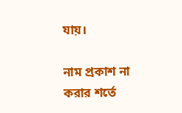যায়।

নাম প্রকাশ না করার শর্তে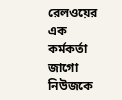রেলওয়ের এক কর্মকর্তা জাগো নিউজকে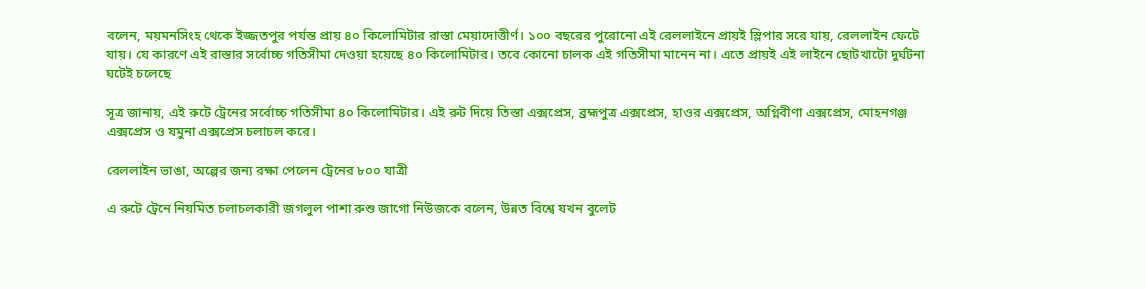বলেন, ময়মনসিংহ থেকে ইজ্জতপুর পর্যন্ত প্রায় ৪০ কিলোমিটার রাস্তা মেয়াদোত্তীর্ণ। ১০০ বছরের পুরোনো এই রেললাইনে প্রায়ই স্লিপার সরে যায়, রেললাইন ফেটে যায়। যে কারণে এই রাস্তার সর্বোচ্চ গতিসীমা দেওয়া হয়েছে ৪০ কিলোমিটার। তবে কোনো চালক এই গতিসীমা মানেন না। এতে প্রায়ই এই লাইনে ছোটখাটো দুর্ঘটনা ঘটেই চলেছে

সূত্র জানায়, এই রুটে ট্রেনের সর্বোচ্চ গতিসীমা ৪০ কিলোমিটার। এই রুট দিয়ে তিস্তা এক্সপ্রেস, ব্রহ্মপুত্র এক্সপ্রেস, হাওর এক্সপ্রেস, অগ্নিবীণা এক্সপ্রেস, মোহনগঞ্জ এক্সপ্রেস ও যমুনা এক্সপ্রেস চলাচল করে।

রেললাইন ভাঙা, অল্পের জন্য রক্ষা পেলেন ট্রেনের ৮০০ যাত্রী

এ রুটে ট্রেনে নিয়মিত চলাচলকারী জগলুল পাশা রুশু জাগো নিউজকে বলেন, উন্নত বিশ্বে যখন বুলেট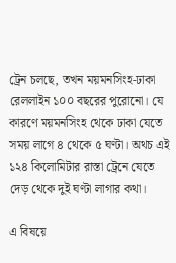ট্রেন চলছে, তখন ময়মনসিংহ-ঢাকা রেললাইন ১০০ বছরের পুরোনো। যে কারণে ময়মনসিংহ থেকে ঢাকা যেতে সময় লাগে ৪ থেকে ৫ ঘণ্টা। অথচ এই ১২৪ কিলোমিটার রাস্তা ট্রেনে যেতে দেড় থেকে দুই ঘণ্টা লাগার কথা।

এ বিষয়ে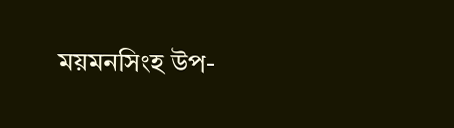ময়মনসিংহ উপ-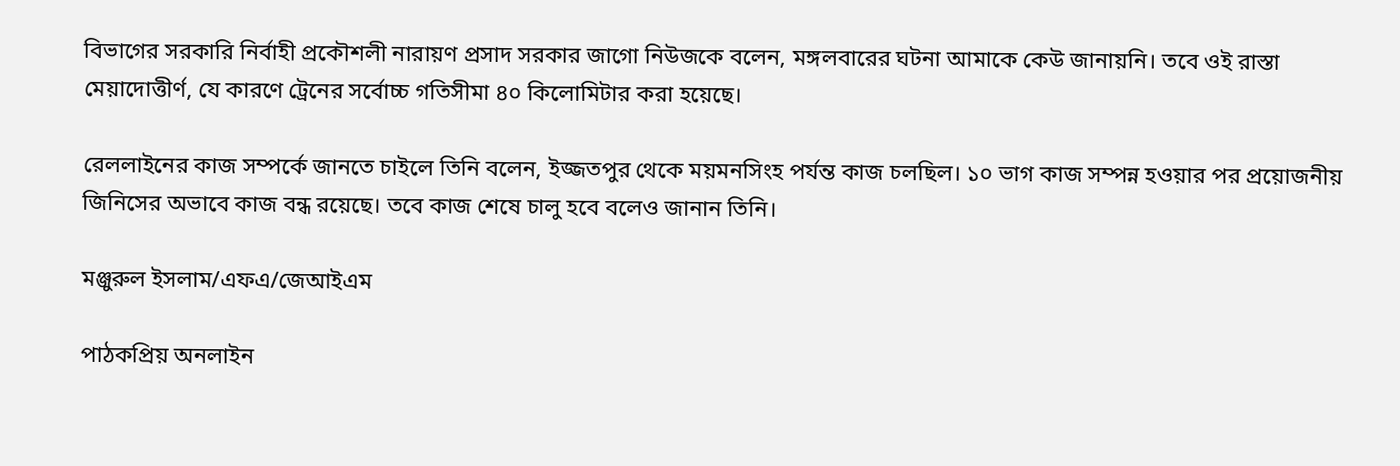বিভাগের সরকারি নির্বাহী প্রকৌশলী নারায়ণ প্রসাদ সরকার জাগো নিউজকে বলেন, মঙ্গলবারের ঘটনা আমাকে কেউ জানায়নি। তবে ওই রাস্তা মেয়াদোত্তীর্ণ, যে কারণে ট্রেনের সর্বোচ্চ গতিসীমা ৪০ কিলোমিটার করা হয়েছে।

রেললাইনের কাজ সম্পর্কে জানতে চাইলে তিনি বলেন, ইজ্জতপুর থেকে ময়মনসিংহ পর্যন্ত কাজ চলছিল। ১০ ভাগ কাজ সম্পন্ন হওয়ার পর প্রয়োজনীয় জিনিসের অভাবে কাজ বন্ধ রয়েছে। তবে কাজ শেষে চালু হবে বলেও জানান তিনি।

মঞ্জুরুল ইসলাম/এফএ/জেআইএম

পাঠকপ্রিয় অনলাইন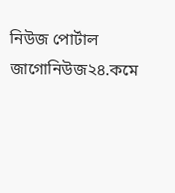নিউজ পোর্টাল জাগোনিউজ২৪.কমে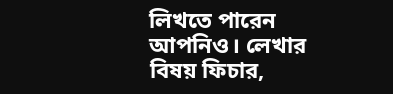লিখতে পারেন আপনিও। লেখার বিষয় ফিচার,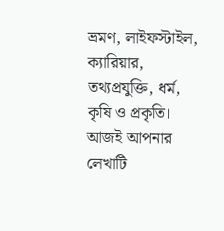ভ্রমণ, লাইফস্টাইল, ক্যারিয়ার, তথ্যপ্রযুক্তি, ধর্ম, কৃষি ও প্রকৃতি। আজই আপনার লেখাটি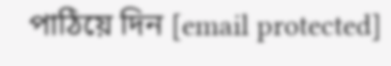পাঠিয়ে দিন [email protected]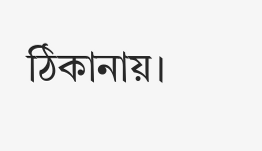ঠিকানায়।